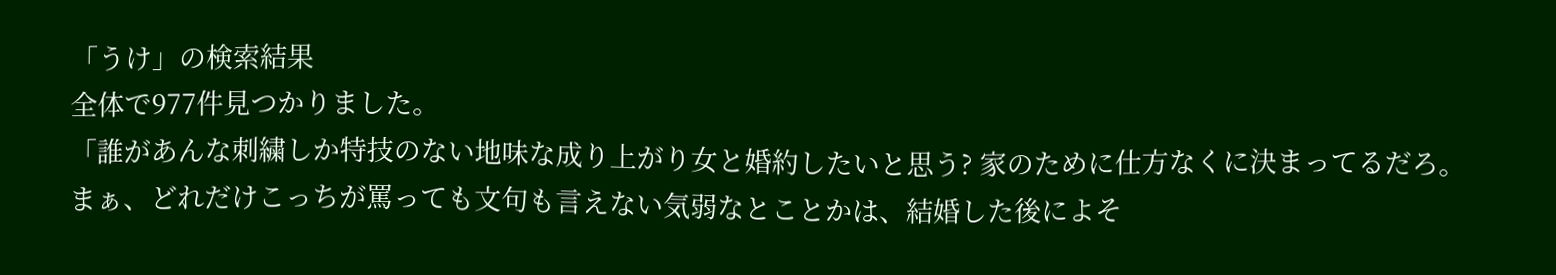「うけ」の検索結果
全体で977件見つかりました。
「誰があんな刺繍しか特技のない地味な成り上がり女と婚約したいと思う? 家のために仕方なくに決まってるだろ。まぁ、どれだけこっちが罵っても文句も言えない気弱なとことかは、結婚した後によそ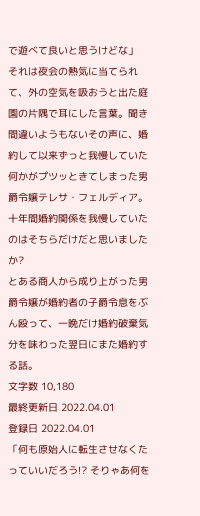で遊べて良いと思うけどな」
それは夜会の熱気に当てられて、外の空気を吸おうと出た庭園の片隅で耳にした言葉。聞き間違いようもないその声に、婚約して以来ずっと我慢していた何かがプツッときてしまった男爵令嬢テレサ・フェルディア。
十年間婚約関係を我慢していたのはそちらだけだと思いましたか?
とある商人から成り上がった男爵令嬢が婚約者の子爵令息をぶん殴って、一晩だけ婚約破棄気分を味わった翌日にまた婚約する話。
文字数 10,180
最終更新日 2022.04.01
登録日 2022.04.01
「何も原始人に転生させなくたっていいだろう!? そりゃあ何を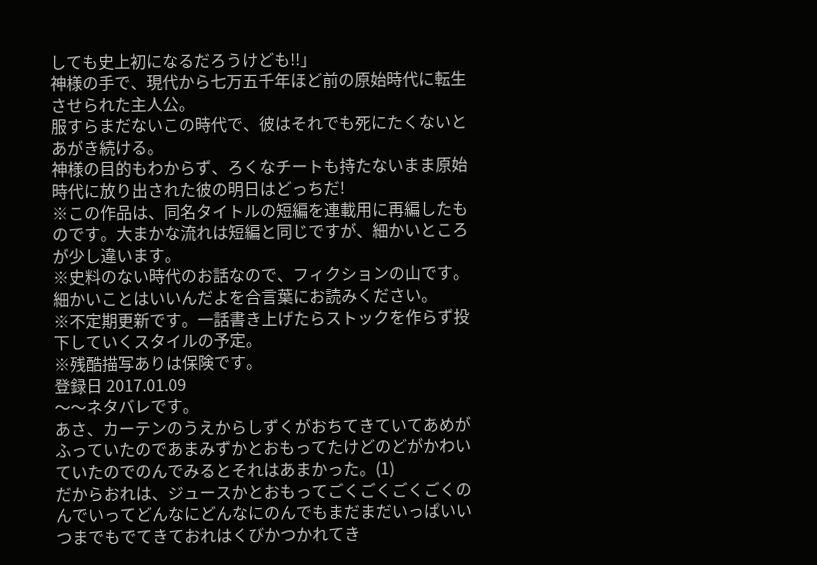しても史上初になるだろうけども!!」
神様の手で、現代から七万五千年ほど前の原始時代に転生させられた主人公。
服すらまだないこの時代で、彼はそれでも死にたくないとあがき続ける。
神様の目的もわからず、ろくなチートも持たないまま原始時代に放り出された彼の明日はどっちだ!
※この作品は、同名タイトルの短編を連載用に再編したものです。大まかな流れは短編と同じですが、細かいところが少し違います。
※史料のない時代のお話なので、フィクションの山です。細かいことはいいんだよを合言葉にお読みください。
※不定期更新です。一話書き上げたらストックを作らず投下していくスタイルの予定。
※残酷描写ありは保険です。
登録日 2017.01.09
〜〜ネタバレです。
あさ、カーテンのうえからしずくがおちてきていてあめがふっていたのであまみずかとおもってたけどのどがかわいていたのでのんでみるとそれはあまかった。(1)
だからおれは、ジュースかとおもってごくごくごくごくのんでいってどんなにどんなにのんでもまだまだいっぱいいつまでもでてきておれはくびかつかれてき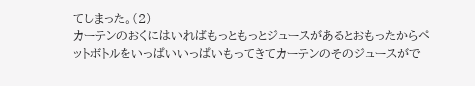てしまった。(2)
カーテンのおくにはいればもっともっとジュースがあるとおもったからペットボトルをいっぱいいっぱいもってきてカーテンのそのジュースがで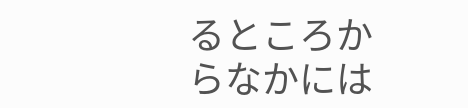るところからなかには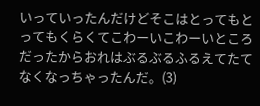いっていったんだけどそこはとってもとってもくらくてこわーいこわーいところだったからおれはぶるぶるふるえてたてなくなっちゃったんだ。(3)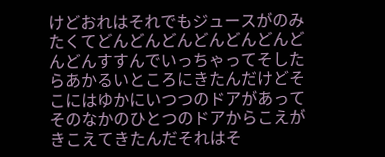けどおれはそれでもジュースがのみたくてどんどんどんどんどんどんどんどんすすんでいっちゃってそしたらあかるいところにきたんだけどそこにはゆかにいつつのドアがあってそのなかのひとつのドアからこえがきこえてきたんだそれはそ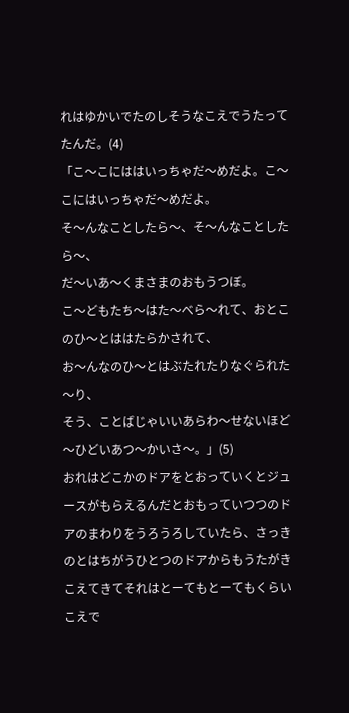れはゆかいでたのしそうなこえでうたってたんだ。(4)
「こ〜こにははいっちゃだ〜めだよ。こ〜こにはいっちゃだ〜めだよ。
そ〜んなことしたら〜、そ〜んなことしたら〜、
だ〜いあ〜くまさまのおもうつぼ。
こ〜どもたち〜はた〜べら〜れて、おとこのひ〜とははたらかされて、
お〜んなのひ〜とはぶたれたりなぐられた〜り、
そう、ことばじゃいいあらわ〜せないほど〜ひどいあつ〜かいさ〜。」(5)
おれはどこかのドアをとおっていくとジュースがもらえるんだとおもっていつつのドアのまわりをうろうろしていたら、さっきのとはちがうひとつのドアからもうたがきこえてきてそれはとーてもとーてもくらいこえで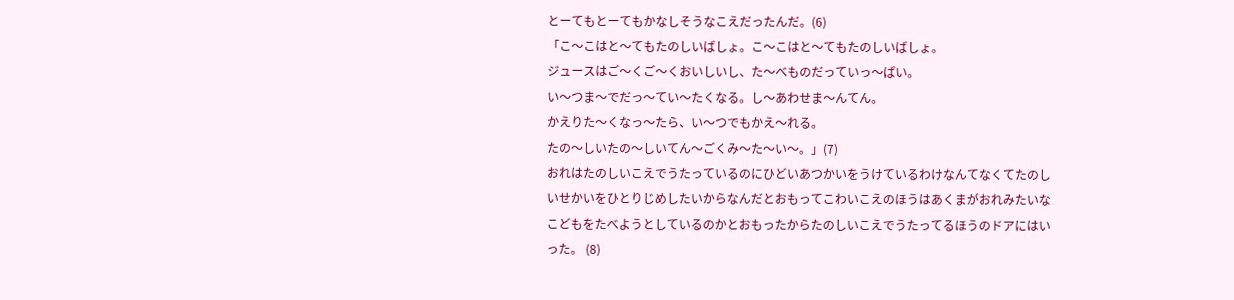とーてもとーてもかなしそうなこえだったんだ。(6)
「こ〜こはと〜てもたのしいばしょ。こ〜こはと〜てもたのしいばしょ。
ジュースはご〜くご〜くおいしいし、た〜べものだっていっ〜ぱい。
い〜つま〜でだっ〜てい〜たくなる。し〜あわせま〜んてん。
かえりた〜くなっ〜たら、い〜つでもかえ〜れる。
たの〜しいたの〜しいてん〜ごくみ〜た〜い〜。」(7)
おれはたのしいこえでうたっているのにひどいあつかいをうけているわけなんてなくてたのしいせかいをひとりじめしたいからなんだとおもってこわいこえのほうはあくまがおれみたいなこどもをたべようとしているのかとおもったからたのしいこえでうたってるほうのドアにはいった。 (8)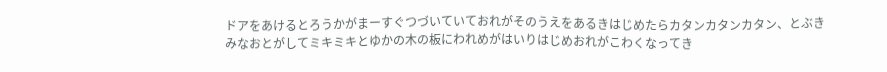ドアをあけるとろうかがまーすぐつづいていておれがそのうえをあるきはじめたらカタンカタンカタン、とぶきみなおとがしてミキミキとゆかの木の板にわれめがはいりはじめおれがこわくなってき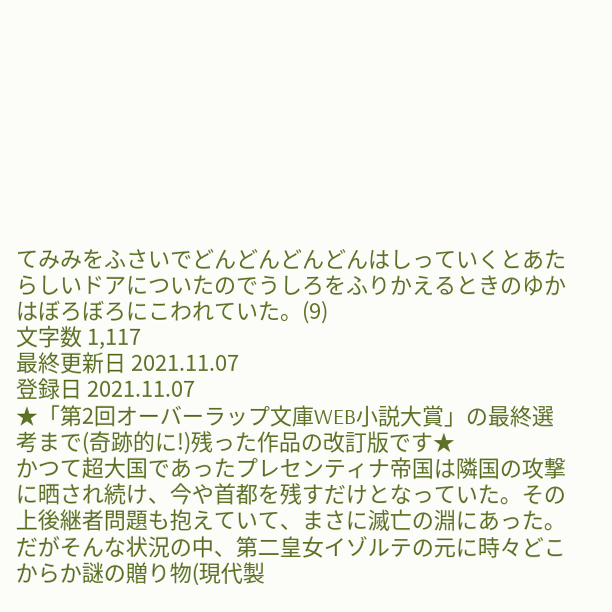てみみをふさいでどんどんどんどんはしっていくとあたらしいドアについたのでうしろをふりかえるときのゆかはぼろぼろにこわれていた。(9)
文字数 1,117
最終更新日 2021.11.07
登録日 2021.11.07
★「第2回オーバーラップ文庫WEB小説大賞」の最終選考まで(奇跡的に!)残った作品の改訂版です★
かつて超大国であったプレセンティナ帝国は隣国の攻撃に晒され続け、今や首都を残すだけとなっていた。その上後継者問題も抱えていて、まさに滅亡の淵にあった。
だがそんな状況の中、第二皇女イゾルテの元に時々どこからか謎の贈り物(現代製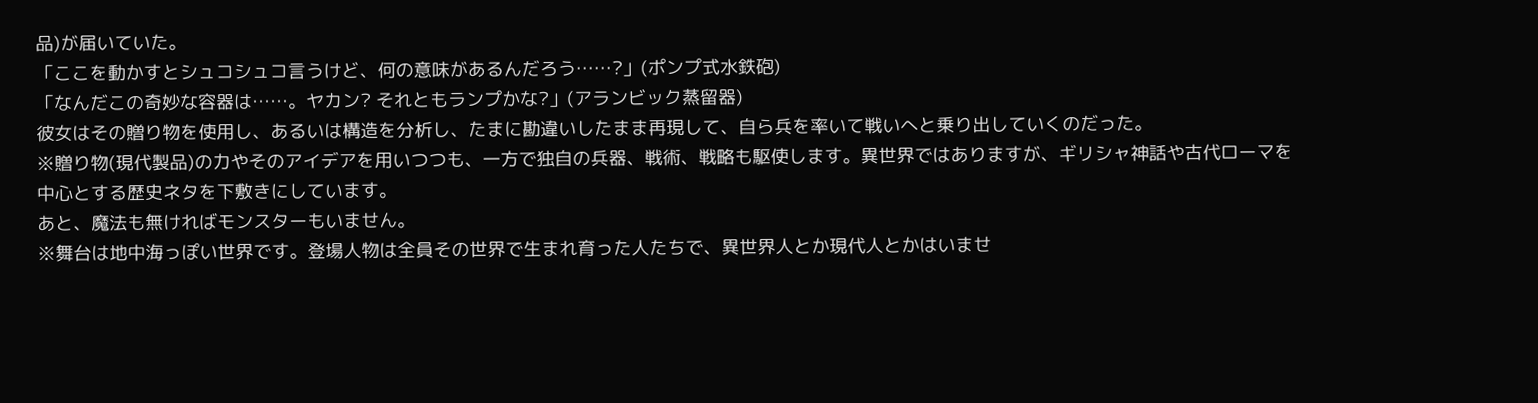品)が届いていた。
「ここを動かすとシュコシュコ言うけど、何の意味があるんだろう……?」(ポンプ式水鉄砲)
「なんだこの奇妙な容器は……。ヤカン? それともランプかな?」(アランビック蒸留器)
彼女はその贈り物を使用し、あるいは構造を分析し、たまに勘違いしたまま再現して、自ら兵を率いて戦いへと乗り出していくのだった。
※贈り物(現代製品)の力やそのアイデアを用いつつも、一方で独自の兵器、戦術、戦略も駆使します。異世界ではありますが、ギリシャ神話や古代ローマを中心とする歴史ネタを下敷きにしています。
あと、魔法も無ければモンスターもいません。
※舞台は地中海っぽい世界です。登場人物は全員その世界で生まれ育った人たちで、異世界人とか現代人とかはいませ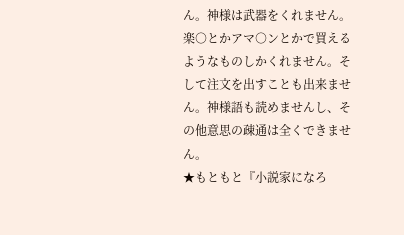ん。神様は武器をくれません。楽○とかアマ○ンとかで買えるようなものしかくれません。そして注文を出すことも出来ません。神様語も読めませんし、その他意思の疎通は全くできません。
★もともと『小説家になろ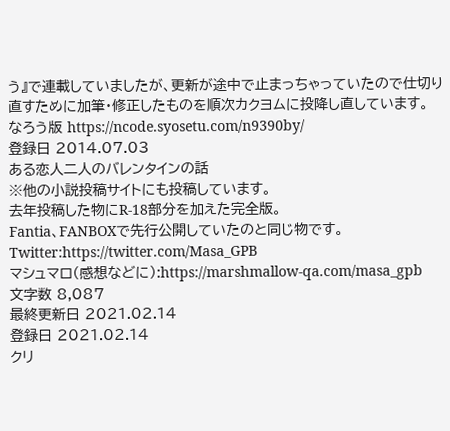う』で連載していましたが、更新が途中で止まっちゃっていたので仕切り直すために加筆・修正したものを順次カクヨムに投降し直しています。
なろう版 https://ncode.syosetu.com/n9390by/
登録日 2014.07.03
ある恋人二人のバレンタインの話
※他の小説投稿サイトにも投稿しています。
去年投稿した物にR-18部分を加えた完全版。
Fantia、FANBOXで先行公開していたのと同じ物です。
Twitter:https://twitter.com/Masa_GPB
マシュマロ(感想などに):https://marshmallow-qa.com/masa_gpb
文字数 8,087
最終更新日 2021.02.14
登録日 2021.02.14
クリ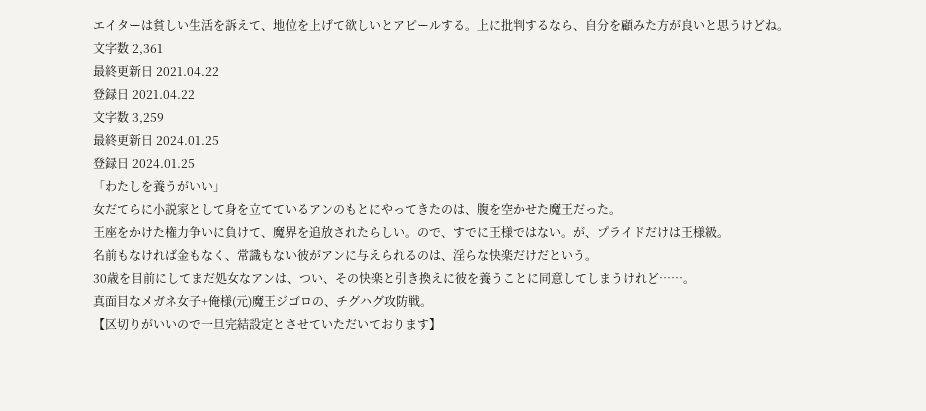エイターは貧しい生活を訴えて、地位を上げて欲しいとアピールする。上に批判するなら、自分を顧みた方が良いと思うけどね。
文字数 2,361
最終更新日 2021.04.22
登録日 2021.04.22
文字数 3,259
最終更新日 2024.01.25
登録日 2024.01.25
「わたしを養うがいい」
女だてらに小説家として身を立てているアンのもとにやってきたのは、腹を空かせた魔王だった。
王座をかけた権力争いに負けて、魔界を追放されたらしい。ので、すでに王様ではない。が、プライドだけは王様級。
名前もなければ金もなく、常識もない彼がアンに与えられるのは、淫らな快楽だけだという。
30歳を目前にしてまだ処女なアンは、つい、その快楽と引き換えに彼を養うことに同意してしまうけれど……。
真面目なメガネ女子+俺様(元)魔王ジゴロの、チグハグ攻防戦。
【区切りがいいので一旦完結設定とさせていただいております】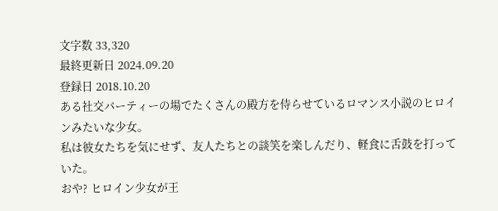文字数 33,320
最終更新日 2024.09.20
登録日 2018.10.20
ある社交パーティーの場でたくさんの殿方を侍らせているロマンス小説のヒロインみたいな少女。
私は彼女たちを気にせず、友人たちとの談笑を楽しんだり、軽食に舌鼓を打っていた。
おや? ヒロイン少女が王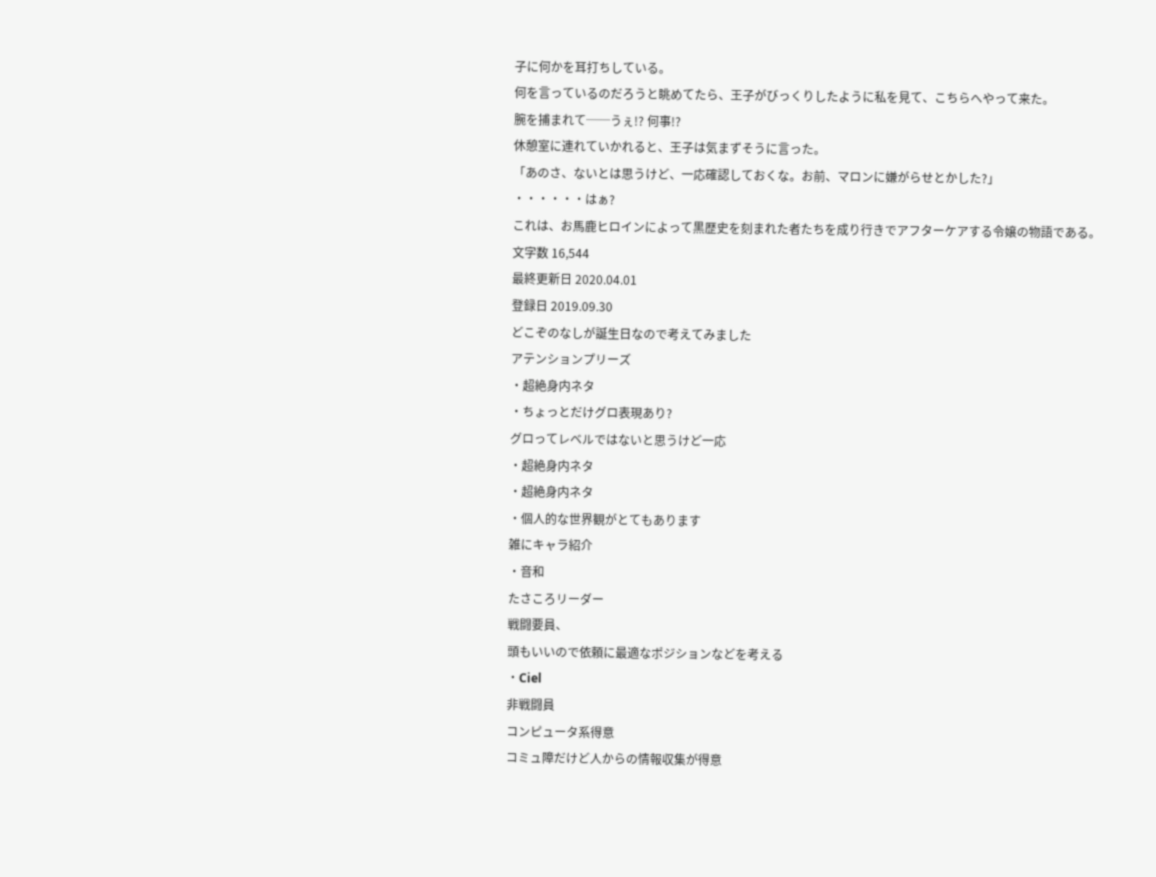子に何かを耳打ちしている。
何を言っているのだろうと眺めてたら、王子がびっくりしたように私を見て、こちらへやって来た。
腕を捕まれて──うぇ!? 何事!?
休憩室に連れていかれると、王子は気まずそうに言った。
「あのさ、ないとは思うけど、一応確認しておくな。お前、マロンに嫌がらせとかした?」
・・・・・・はぁ?
これは、お馬鹿ヒロインによって黒歴史を刻まれた者たちを成り行きでアフターケアする令嬢の物語である。
文字数 16,544
最終更新日 2020.04.01
登録日 2019.09.30
どこぞのなしが誕生日なので考えてみました
アテンションプリーズ
・超絶身内ネタ
・ちょっとだけグロ表現あり?
グロってレベルではないと思うけど一応
・超絶身内ネタ
・超絶身内ネタ
・個人的な世界観がとてもあります
雑にキャラ紹介
・音和
たさころリーダー
戦闘要員、
頭もいいので依頼に最適なポジションなどを考える
・Ciel
非戦闘員
コンピュータ系得意
コミュ障だけど人からの情報収集が得意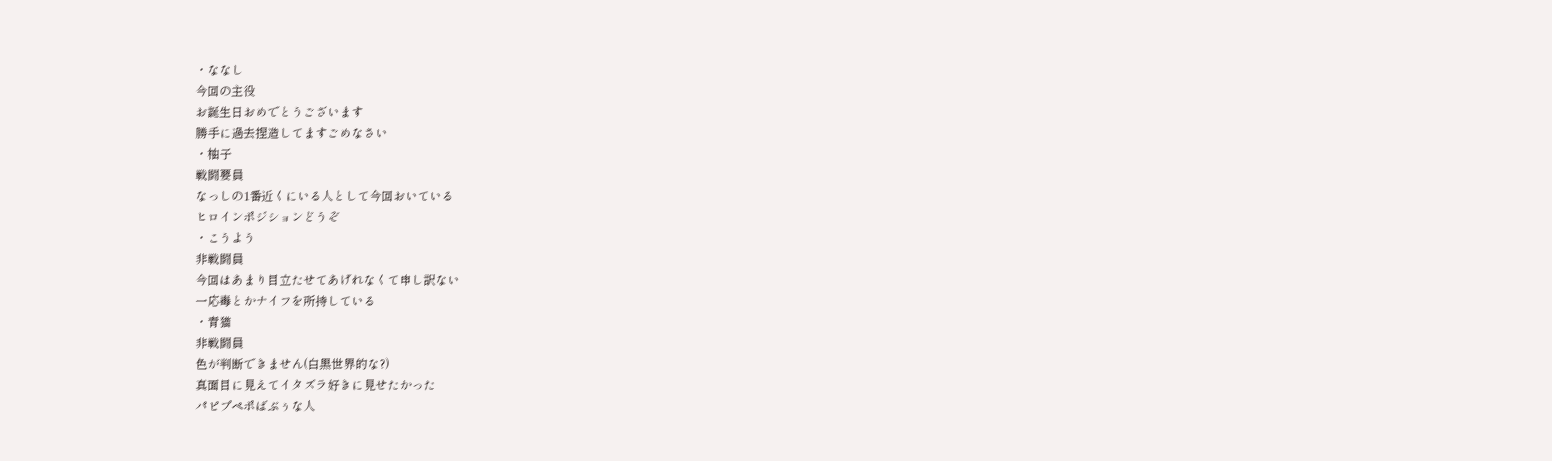・ななし
今回の主役
お誕生日おめでとうございます
勝手に過去捏造してますごめなさい
・柚子
戦闘要員
なっしの1番近くにいる人として今回おいている
ヒロインポジションどうぞ
・こうよう
非戦闘員
今回はあまり目立たせてあげれなくて申し訳ない
一応毒とかナイフを所持している
・青猫
非戦闘員
色が判断できません(白黒世界的な?)
真面目に見えてイタズラ好きに見せたかった
パピプペポばぶぅな人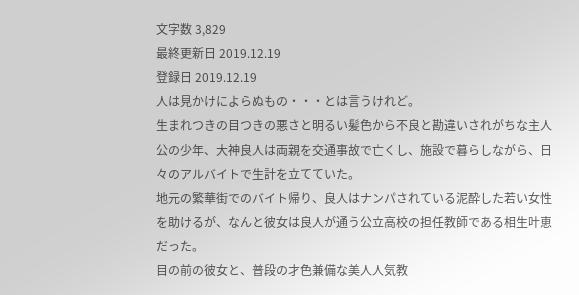文字数 3,829
最終更新日 2019.12.19
登録日 2019.12.19
人は見かけによらぬもの・・・とは言うけれど。
生まれつきの目つきの悪さと明るい髪色から不良と勘違いされがちな主人公の少年、大神良人は両親を交通事故で亡くし、施設で暮らしながら、日々のアルバイトで生計を立てていた。
地元の繁華街でのバイト帰り、良人はナンパされている泥酔した若い女性を助けるが、なんと彼女は良人が通う公立高校の担任教師である相生叶恵だった。
目の前の彼女と、普段の才色兼備な美人人気教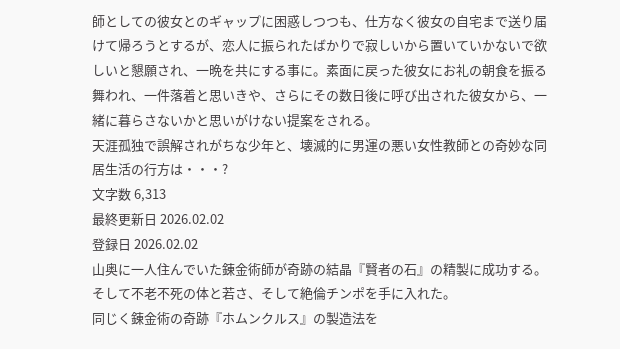師としての彼女とのギャップに困惑しつつも、仕方なく彼女の自宅まで送り届けて帰ろうとするが、恋人に振られたばかりで寂しいから置いていかないで欲しいと懇願され、一晩を共にする事に。素面に戻った彼女にお礼の朝食を振る舞われ、一件落着と思いきや、さらにその数日後に呼び出された彼女から、一緒に暮らさないかと思いがけない提案をされる。
天涯孤独で誤解されがちな少年と、壊滅的に男運の悪い女性教師との奇妙な同居生活の行方は・・・?
文字数 6,313
最終更新日 2026.02.02
登録日 2026.02.02
山奥に一人住んでいた錬金術師が奇跡の結晶『賢者の石』の精製に成功する。
そして不老不死の体と若さ、そして絶倫チンポを手に入れた。
同じく錬金術の奇跡『ホムンクルス』の製造法を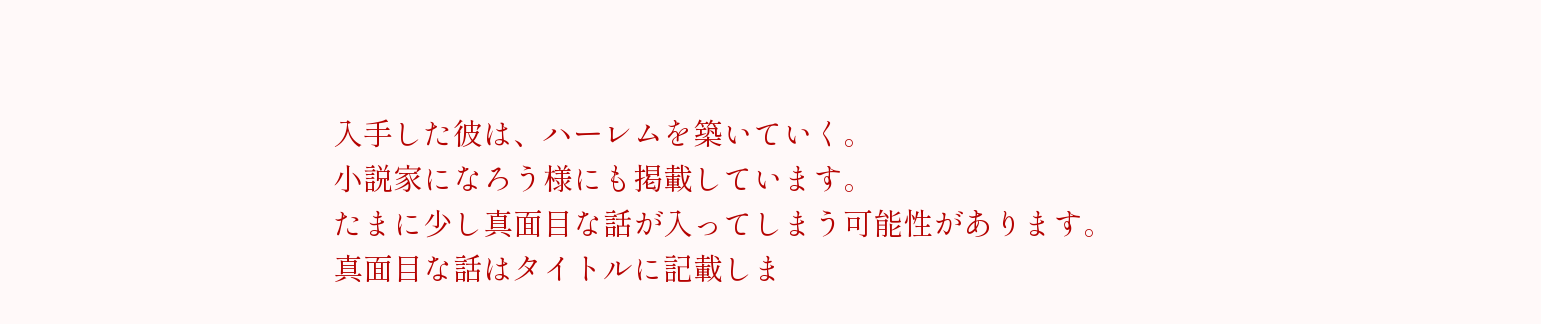入手した彼は、ハーレムを築いていく。
小説家になろう様にも掲載しています。
たまに少し真面目な話が入ってしまう可能性があります。
真面目な話はタイトルに記載しま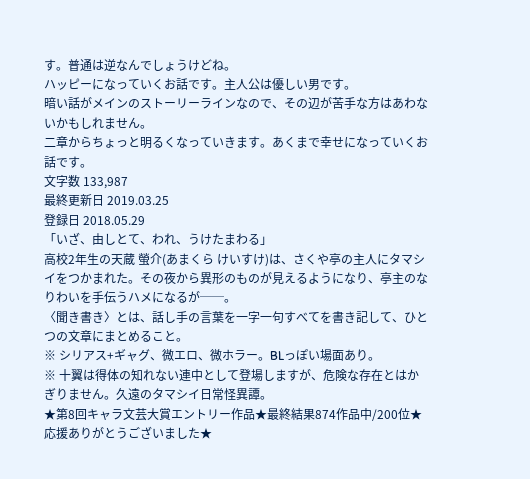す。普通は逆なんでしょうけどね。
ハッピーになっていくお話です。主人公は優しい男です。
暗い話がメインのストーリーラインなので、その辺が苦手な方はあわないかもしれません。
二章からちょっと明るくなっていきます。あくまで幸せになっていくお話です。
文字数 133,987
最終更新日 2019.03.25
登録日 2018.05.29
「いざ、由しとて、われ、うけたまわる」
高校2年生の天蔵 螢介(あまくら けいすけ)は、さくや亭の主人にタマシイをつかまれた。その夜から異形のものが見えるようになり、亭主のなりわいを手伝うハメになるが──。
〈聞き書き〉とは、話し手の言葉を一字一句すべてを書き記して、ひとつの文章にまとめること。
※ シリアス+ギャグ、微エロ、微ホラー。BLっぽい場面あり。
※ 十翼は得体の知れない連中として登場しますが、危険な存在とはかぎりません。久遠のタマシイ日常怪異譚。
★第8回キャラ文芸大賞エントリー作品★最終結果874作品中/200位★応援ありがとうございました★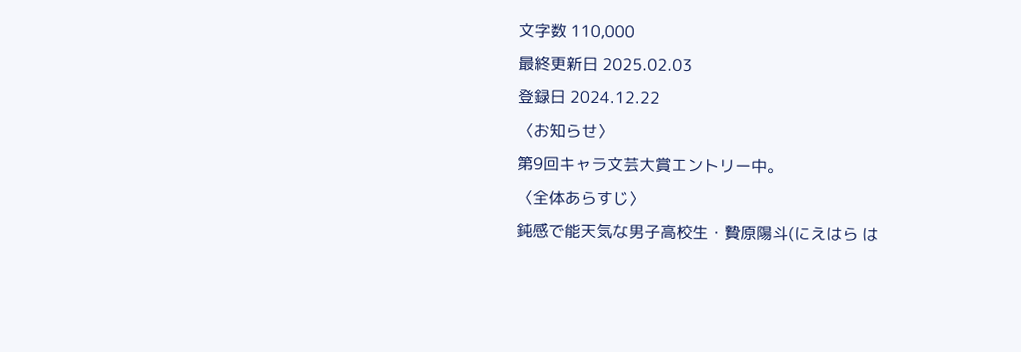文字数 110,000
最終更新日 2025.02.03
登録日 2024.12.22
〈お知らせ〉
第9回キャラ文芸大賞エントリー中。
〈全体あらすじ〉
鈍感で能天気な男子高校生・贄原陽斗(にえはら は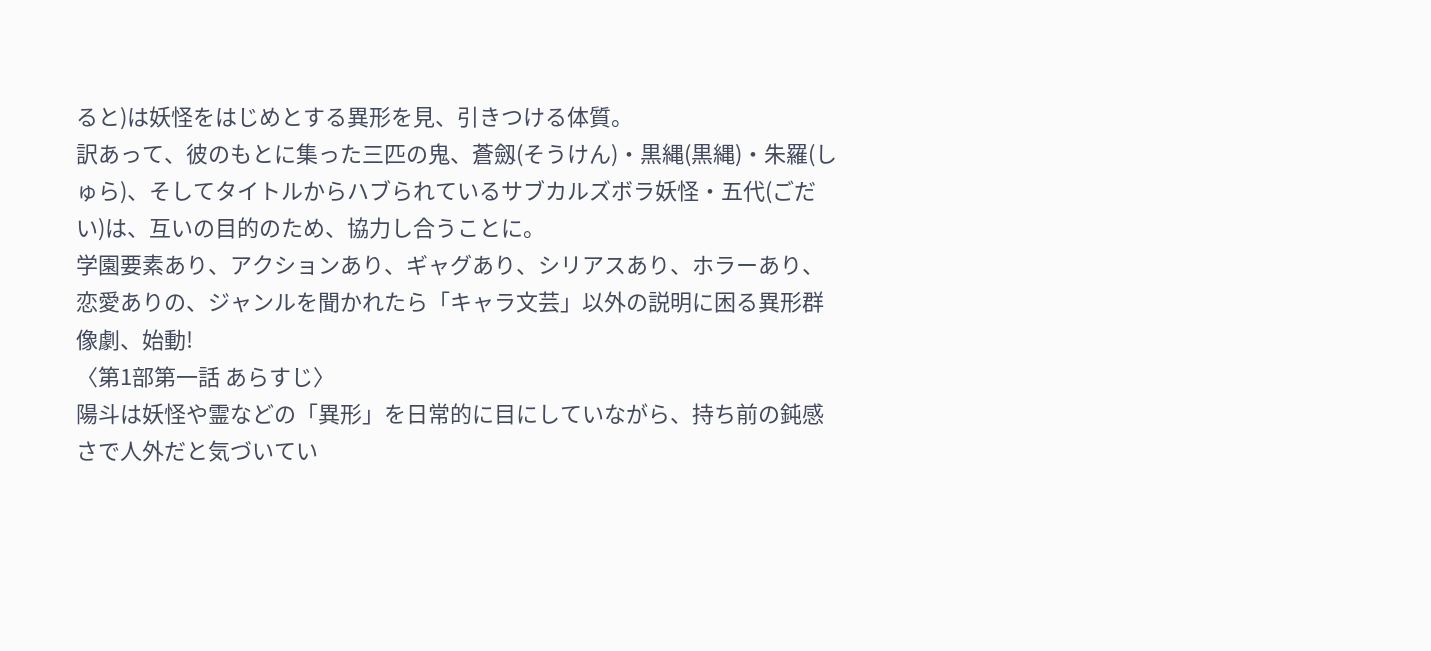ると)は妖怪をはじめとする異形を見、引きつける体質。
訳あって、彼のもとに集った三匹の鬼、蒼劔(そうけん)・黒縄(黒縄)・朱羅(しゅら)、そしてタイトルからハブられているサブカルズボラ妖怪・五代(ごだい)は、互いの目的のため、協力し合うことに。
学園要素あり、アクションあり、ギャグあり、シリアスあり、ホラーあり、恋愛ありの、ジャンルを聞かれたら「キャラ文芸」以外の説明に困る異形群像劇、始動!
〈第1部第一話 あらすじ〉
陽斗は妖怪や霊などの「異形」を日常的に目にしていながら、持ち前の鈍感さで人外だと気づいてい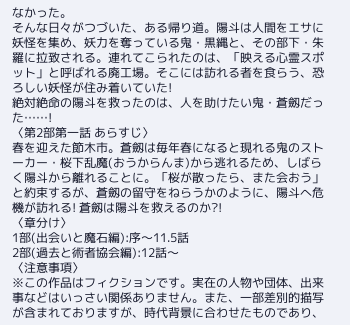なかった。
そんな日々がつづいた、ある帰り道。陽斗は人間をエサに妖怪を集め、妖力を奪っている鬼・黒縄と、その部下・朱羅に拉致される。連れてこられたのは、「映える心霊スポット」と呼ばれる廃工場。そこには訪れる者を食らう、恐ろしい妖怪が住み着いていた!
絶対絶命の陽斗を救ったのは、人を助けたい鬼・蒼劔だった……!
〈第2部第一話 あらすじ〉
春を迎えた節木市。蒼劔は毎年春になると現れる鬼のストーカー・桜下乱魔(おうからんま)から逃れるため、しばらく陽斗から離れることに。「桜が散ったら、また会おう」と約束するが、蒼劔の留守をねらうかのように、陽斗へ危機が訪れる! 蒼劔は陽斗を救えるのか?!
〈章分け〉
1部(出会いと魔石編):序〜11.5話
2部(過去と術者協会編):12話〜
〈注意事項〉
※この作品はフィクションです。実在の人物や団体、出来事などはいっさい関係ありません。また、一部差別的描写が含まれておりますが、時代背景に合わせたものであり、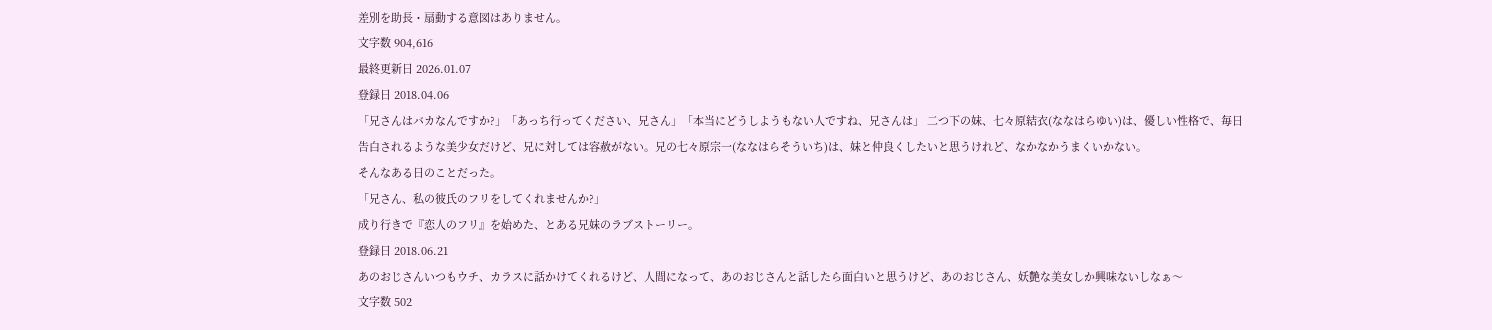差別を助長・扇動する意図はありません。
文字数 904,616
最終更新日 2026.01.07
登録日 2018.04.06
「兄さんはバカなんですか?」「あっち行ってください、兄さん」「本当にどうしようもない人ですね、兄さんは」 二つ下の妹、七々原結衣(ななはらゆい)は、優しい性格で、毎日告白されるような美少女だけど、兄に対しては容赦がない。兄の七々原宗一(ななはらそういち)は、妹と仲良くしたいと思うけれど、なかなかうまくいかない。
そんなある日のことだった。
「兄さん、私の彼氏のフリをしてくれませんか?」
成り行きで『恋人のフリ』を始めた、とある兄妹のラブストーリー。
登録日 2018.06.21
あのおじさんいつもウチ、カラスに話かけてくれるけど、人間になって、あのおじさんと話したら面白いと思うけど、あのおじさん、妖艶な美女しか興味ないしなぁ〜
文字数 502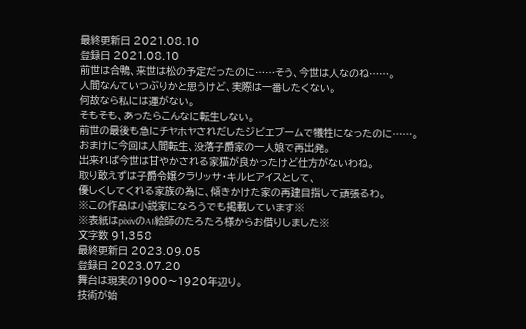最終更新日 2021.08.10
登録日 2021.08.10
前世は合鴨、来世は松の予定だったのに……そう、今世は人なのね……。
人間なんていつぶりかと思うけど、実際は一番したくない。
何故なら私には運がない。
そもそも、あったらこんなに転生しない。
前世の最後も急にチヤホヤされだしたジビエブームで犠牲になったのに……。
おまけに今回は人間転生、没落子爵家の一人娘で再出発。
出来れば今世は甘やかされる家猫が良かったけど仕方がないわね。
取り敢えずは子爵令嬢クラリッサ・キルヒアイスとして、
優しくしてくれる家族の為に、傾きかけた家の再建目指して頑張るわ。
※この作品は小説家になろうでも掲載しています※
※表紙はpixivのAI絵師のたろたろ様からお借りしました※
文字数 91,358
最終更新日 2023.09.05
登録日 2023.07.20
舞台は現実の1900〜1920年辺り。
技術が始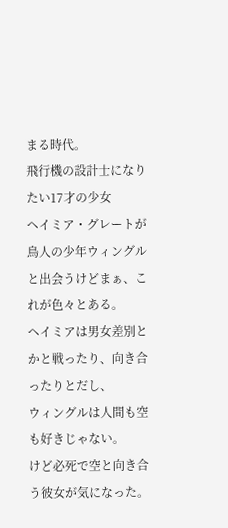まる時代。
飛行機の設計士になりたい17才の少女
ヘイミア・グレートが鳥人の少年ウィングルと出会うけどまぁ、これが色々とある。
ヘイミアは男女差別とかと戦ったり、向き合ったりとだし、
ウィングルは人間も空も好きじゃない。
けど必死で空と向き合う彼女が気になった。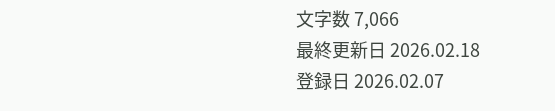文字数 7,066
最終更新日 2026.02.18
登録日 2026.02.07